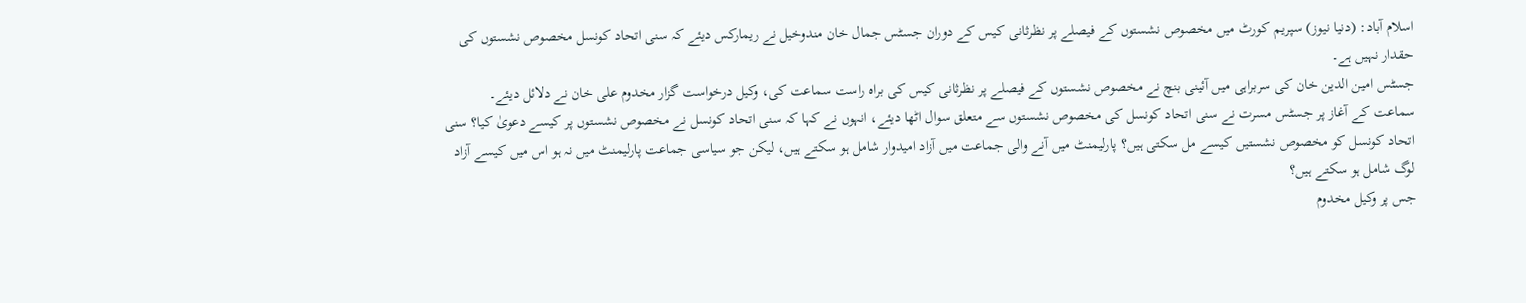اسلام آباد: (دنیا نیوز) سپریم کورٹ میں مخصوص نشستوں کے فیصلے پر نظرثانی کیس کے دوران جسٹس جمال خان مندوخیل نے ریمارکس دیئے کہ سنی اتحاد کونسل مخصوص نشستوں کی حقدار نہیں ہے۔
جسٹس امین الدین خان کی سربراہی میں آئینی بنچ نے مخصوص نشستوں کے فیصلے پر نظرثانی کیس کی براہ راست سماعت کی، وکیل درخواست گزار مخدوم علی خان نے دلائل دیئے۔
سماعت کے آغاز پر جسٹس مسرت نے سنی اتحاد کونسل کی مخصوص نشستوں سے متعلق سوال اٹھا دیئے، انہوں نے کہا کہ سنی اتحاد کونسل نے مخصوص نشستوں پر کیسے دعویٰ کیا؟ سنی اتحاد کونسل کو مخصوص نشستیں کیسے مل سکتی ہیں؟ پارلیمنٹ میں آنے والی جماعت میں آزاد امیدوار شامل ہو سکتے ہیں، لیکن جو سیاسی جماعت پارلیمنٹ میں نہ ہو اس میں کیسے آزاد لوگ شامل ہو سکتے ہیں؟
جس پر وکیل مخدوم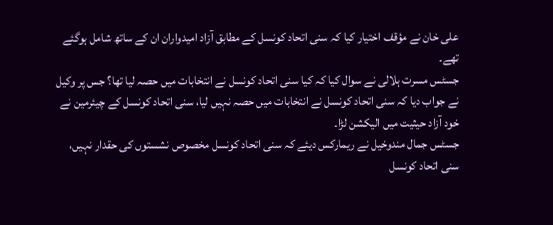علی خان نے مؤقف اختیار کیا کہ سنی اتحاد کونسل کے مطابق آزاد امیدواران ان کے ساتھ شامل ہوگئے تھے۔
جسٹس مسرت ہلالی نے سوال کیا کہ کیا سنی اتحاد کونسل نے انتخابات میں حصہ لیا تھا؟ جس پر وکیل نے جواب دیا کہ سنی اتحاد کونسل نے انتخابات میں حصہ نہیں لیا، سنی اتحاد کونسل کے چیئرمین نے خود آزاد حیثیت میں الیکشن لڑا۔
جسٹس جمال مندوخیل نے ریمارکس دیئے کہ سنی اتحاد کونسل مخصوص نشستوں کی حقدار نہیں، سنی اتحاد کونسل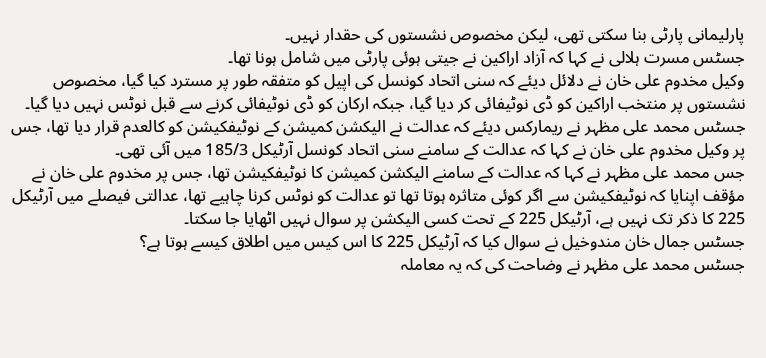پارلیمانی پارٹی بنا سکتی تھی، لیکن مخصوص نشستوں کی حقدار نہیں۔
جسٹس مسرت ہلالی نے کہا کہ آزاد اراکین نے جیتی ہوئی پارٹی میں شامل ہونا تھا۔
وکیل مخدوم علی خان نے دلائل دیئے کہ سنی اتحاد کونسل کی اپیل کو متفقہ طور پر مسترد کیا گیا، مخصوص نشستوں پر منتخب اراکین کو ڈی نوٹیفائی کر دیا گیا، جبکہ ارکان کو ڈی نوٹیفائی کرنے سے قبل نوٹس نہیں دیا گیا۔
جسٹس محمد علی مظہر نے ریمارکس دیئے کہ عدالت نے الیکشن کمیشن کے نوٹیفکیشن کو کالعدم قرار دیا تھا، جس پر وکیل مخدوم علی خان نے کہا کہ عدالت کے سامنے سنی اتحاد کونسل آرٹیکل 185/3 میں آئی تھی۔
جس محمد علی مظہر نے کہا کہ عدالت کے سامنے الیکشن کمیشن کا نوٹیفکیشن تھا، جس پر مخدوم علی خان نے مؤقف اپنایا کہ نوٹیفکیشن سے اگر کوئی متاثرہ ہوتا تھا تو عدالت کو نوٹس کرنا چاہیے تھا، عدالتی فیصلے میں آرٹیکل 225 کا ذکر تک نہیں ہے، آرٹیکل 225 کے تحت کسی الیکشن پر سوال نہیں اٹھایا جا سکتا۔
جسٹس جمال خان مندوخیل نے سوال کیا کہ آرٹیکل 225 کا اس کیس میں اطلاق کیسے ہوتا ہے؟
جسٹس محمد علی مظہر نے وضاحت کی کہ یہ معاملہ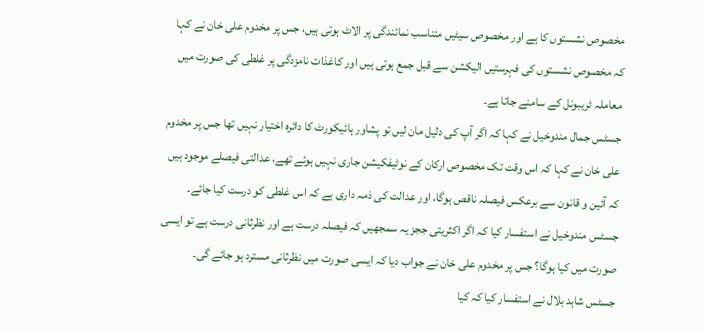مخصوص نشستوں کا ہے اور مخصوص سیٹیں متناسب نمائندگی پر الاٹ ہوتی ہیں، جس پر مخدوم علی خان نے کہا کہ مخصوص نشستوں کی فہرستیں الیکشن سے قبل جمع ہوتی ہیں اور کاغذات نامزدگی پر غلطی کی صورت میں معاملہ ٹریبونل کے سامنے جاتا ہے۔
جسٹس جمال مندوخیل نے کہا کہ اگر آپ کی دلیل مان لیں تو پشاور ہائیکورٹ کا دائرہ اختیار نہیں تھا جس پر مخدوم علی خان نے کہا کہ اس وقت تک مخصوص ارکان کے نوٹیفکیشن جاری نہیں ہوئے تھے، عدالتی فیصلے موجود ہیں کہ آئین و قانون سے برعکس فیصلہ ناقص ہوگا، اور عدالت کی ذمہ داری ہے کہ اس غلطی کو درست کیا جائے۔
جسٹس مندوخیل نے استفسار کیا کہ اگر اکثریتی ججز یہ سمجھیں کہ فیصلہ درست ہے اور نظرثانی درست ہے تو ایسی صورت میں کیا ہوگا؟ جس پر مخدوم علی خان نے جواب دیا کہ ایسی صورت میں نظرثانی مسترد ہو جائے گی۔
جسٹس شاہد بلال نے استفسار کیا کہ کیا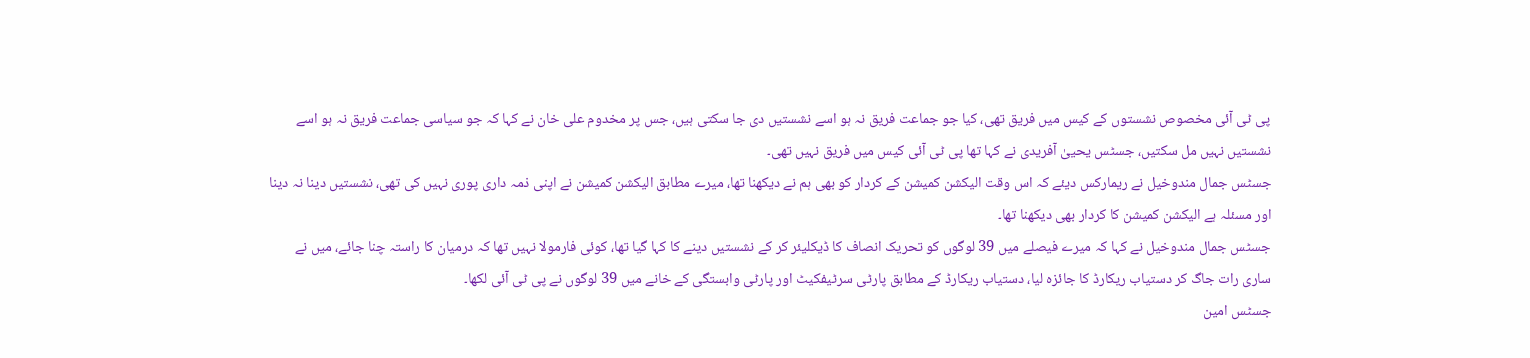پی ٹی آئی مخصوص نشستوں کے کیس میں فریق تھی، کیا جو جماعت فریق نہ ہو اسے نشستیں دی جا سکتی ہیں، جس پر مخدوم علی خان نے کہا کہ جو سیاسی جماعت فریق نہ ہو اسے نشستیں نہیں مل سکتیں، جسٹس یحییٰ آفریدی نے کہا تھا پی ٹی آئی کیس میں فریق نہیں تھی۔
جسٹس جمال مندوخیل نے ریمارکس دیئے کہ اس وقت الیکشن کمیشن کے کردار کو بھی ہم نے دیکھنا تھا، میرے مطابق الیکشن کمیشن نے اپنی ذمہ داری پوری نہیں کی تھی، نشستیں دینا نہ دینا اور مسئلہ ہے الیکشن کمیشن کا کردار بھی دیکھنا تھا۔
جسٹس جمال مندوخیل نے کہا کہ میرے فیصلے میں 39 لوگوں کو تحریک انصاف کا ڈیکلیئر کر کے نشستیں دینے کا کہا گیا تھا، کوئی فارمولا نہیں تھا کہ درمیان کا راستہ چنا جائے، میں نے ساری رات جاگ کر دستیاب ریکارڈ کا جائزہ لیا، دستیاب ریکارڈ کے مطابق پارٹی سرٹیفکیٹ اور پارٹی وابستگی کے خانے میں 39 لوگوں نے پی ٹی آئی لکھا۔
جسٹس امین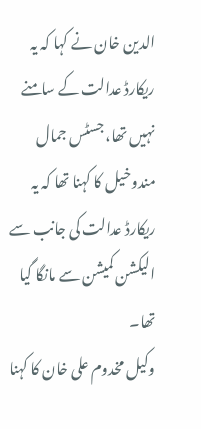الدین خان نے کہا کہ یہ ریکارڈ عدالت کے سامنے نہیں تھا، جسٹس جمال مندوخیل کا کہنا تھا کہ یہ ریکارڈ عدالت کی جانب سے الیکشن کمیشن سے مانگا گیا تھا۔
وکیل مخدوم علی خان کا کہنا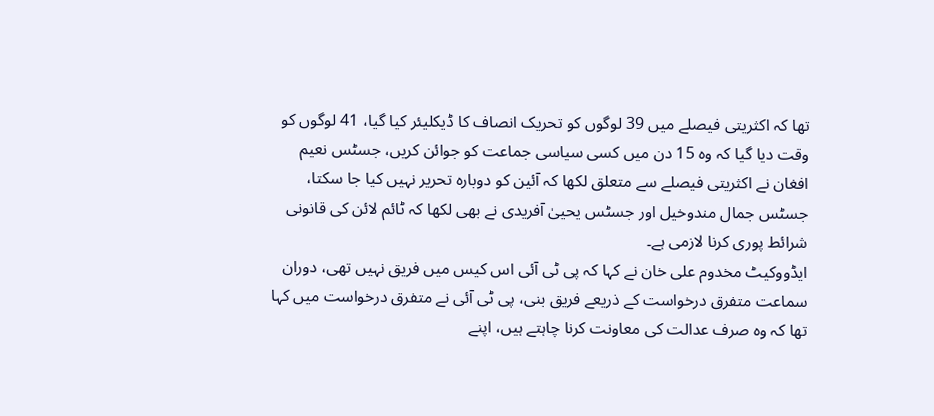تھا کہ اکثریتی فیصلے میں 39 لوگوں کو تحریک انصاف کا ڈیکلیئر کیا گیا، 41 لوگوں کو وقت دیا گیا کہ وہ 15 دن میں کسی سیاسی جماعت کو جوائن کریں، جسٹس نعیم افغان نے اکثریتی فیصلے سے متعلق لکھا کہ آئین کو دوبارہ تحریر نہیں کیا جا سکتا، جسٹس جمال مندوخیل اور جسٹس یحییٰ آفریدی نے بھی لکھا کہ ٹائم لائن کی قانونی شرائط پوری کرنا لازمی ہے۔
ایڈووکیٹ مخدوم علی خان نے کہا کہ پی ٹی آئی اس کیس میں فریق نہیں تھی، دوران سماعت متفرق درخواست کے ذریعے فریق بنی، پی ٹی آئی نے متفرق درخواست میں کہا تھا کہ وہ صرف عدالت کی معاونت کرنا چاہتے ہیں، اپنے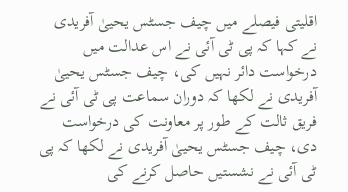اقلیتی فیصلے میں چیف جسٹس یحییٰ آفریدی نے کہا کہ پی ٹی آئی نے اس عدالت میں درخواست دائر نہیں کی، چیف جسٹس یحییٰ آفریدی نے لکھا کہ دوران سماعت پی ٹی آئی نے فریق ثالت کے طور پر معاونت کی درخواست دی، چیف جسٹس یحییٰ آفریدی نے لکھا کہ پی ٹی آئی نے نشستیں حاصل کرنے کی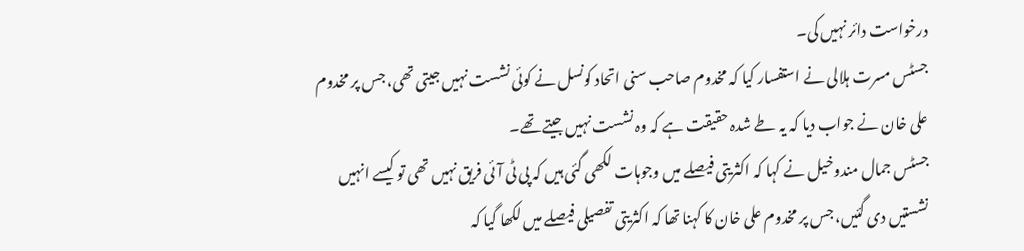درخواست دائر نہیں کی۔
جسٹس مسرت ہلالی نے استفسار کیا کہ مخدوم صاحب سنی اتحاد کونسل نے کوئی نشست نہیں جیتی تھی، جس پر مخدوم علی خان نے جواب دیا کہ یہ طے شدہ حقیقت ہے کہ وہ نشست نہیں جیتے تھے۔
جسٹس جمال مندوخیل نے کہا کہ اکثریتی فیصلے میں وجوہات لکھی گئی ہیں کہ پی ٹی آئی فریق نہیں تھی تو کیسے انہیں نشستیں دی گئیں، جس پر مخدوم علی خان کا کہنا تھا کہ اکثریتی تفصیلی فیصلے میں لکھا گیا کہ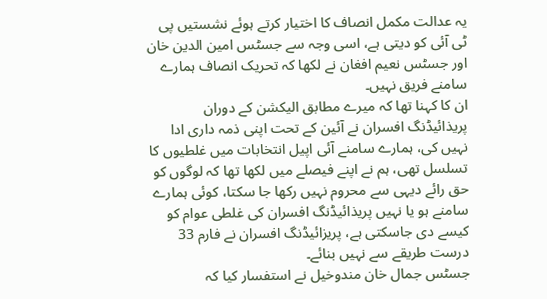یہ عدالت مکمل انصاف کا اختیار کرتے ہوئے نشستیں پی ٹی آئی کو دیتی ہے، اسی وجہ سے جسٹس امین الدین خان اور جسٹس نعیم افغان نے لکھا کہ تحریک انصاف ہمارے سامنے فریق نہیں۔
ان کا کہنا تھا کہ میرے مطابق الیکشن کے دوران پریذائیڈنگ افسران نے آئین کے تحت اپنی ذمہ داری ادا نہیں کی، ہمارے سامنے آئی اپیل انتخابات میں غلطیوں کا تسلسل تھی، ہم نے اپنے فیصلے میں لکھا تھا کہ لوگوں کو حق رائے دیہی سے محروم نہیں رکھا جا سکتا، کوئی ہمارے سامنے ہو یا نہیں پریذائیڈنگ افسران کی غلطی عوام کو کیسے دی جاسکتی ہے، پریزائیڈنگ افسران نے فارم 33 درست طریقے سے نہیں بنائے۔
جسٹس جمال خان مندوخیل نے استفسار کیا کہ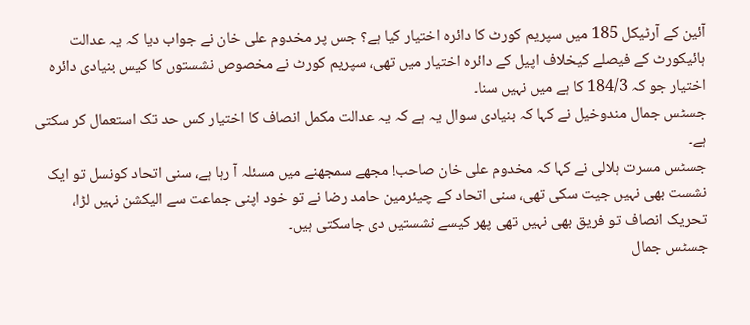آئین کے آرٹیکل 185 میں سپریم کورٹ کا دائرہ اختیار کیا ہے؟ جس پر مخدوم علی خان نے جواب دیا کہ یہ عدالت ہائیکورٹ کے فیصلے کیخلاف اپیل کے دائرہ اختیار میں تھی، سپریم کورٹ نے مخصوص نشستوں کا کیس بنیادی دائرہ اختیار جو کہ 184/3 کا ہے میں نہیں سنا۔
جسٹس جمال مندوخیل نے کہا کہ بنیادی سوال یہ ہے کہ یہ عدالت مکمل انصاف کا اختیار کس حد تک استعمال کر سکتی ہے۔
جسٹس مسرت ہلالی نے کہا کہ مخدوم علی خان صاحب! مجھے سمجھنے میں مسئلہ آ رہا ہے، سنی اتحاد کونسل تو ایک نشست بھی نہیں جیت سکی تھی، سنی اتحاد کے چیئرمین حامد رضا نے تو خود اپنی جماعت سے الیکشن نہیں لڑا، تحریک انصاف تو فریق بھی نہیں تھی پھر کیسے نشستیں دی جاسکتی ہیں۔
جسٹس جمال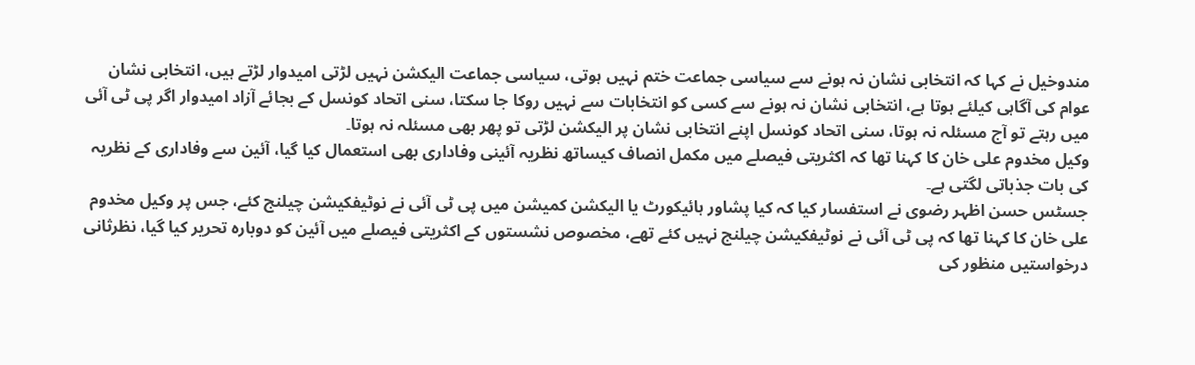مندوخیل نے کہا کہ انتخابی نشان نہ ہونے سے سیاسی جماعت ختم نہیں ہوتی، سیاسی جماعت الیکشن نہیں لڑتی امیدوار لڑتے ہیں، انتخابی نشان عوام کی آگاہی کیلئے ہوتا ہے، انتخابی نشان نہ ہونے سے کسی کو انتخابات سے نہیں روکا جا سکتا، سنی اتحاد کونسل کے بجائے آزاد امیدوار اگر پی ٹی آئی میں رہتے تو آج مسئلہ نہ ہوتا، سنی اتحاد کونسل اپنے انتخابی نشان پر الیکشن لڑتی تو پھر بھی مسئلہ نہ ہوتا۔
وکیل مخدوم علی خان کا کہنا تھا کہ اکثریتی فیصلے میں مکمل انصاف کیساتھ نظریہ آئینی وفاداری بھی استعمال کیا گیا، آئین سے وفاداری کے نظریہ کی بات جذباتی لگتی ہے۔
جسٹس حسن اظہر رضوی نے استفسار کیا کہ کیا پشاور ہائیکورٹ یا الیکشن کمیشن میں پی ٹی آئی نے نوٹیفکیشن چیلنج کئے، جس پر وکیل مخدوم علی خان کا کہنا تھا کہ پی ٹی آئی نے نوٹیفکیشن چیلنج نہیں کئے تھے، مخصوص نشستوں کے اکثریتی فیصلے میں آئین کو دوبارہ تحریر کیا گیا، نظرثانی درخواستیں منظور کی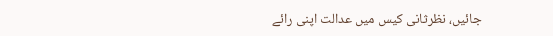جائیں، نظرثانی کیس میں عدالت اپنی رائے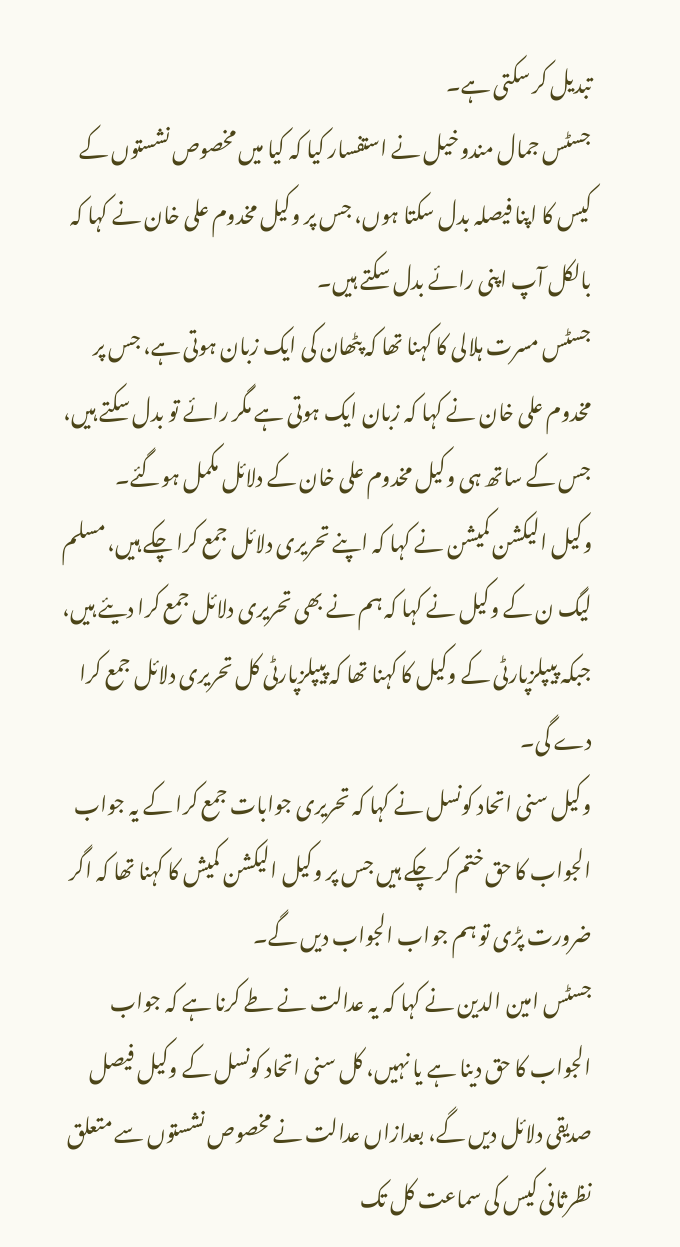تبدیل کر سکتی ہے۔
جسٹس جمال مندوخیل نے استفسار کیا کہ کیا میں مخصوص نشستوں کے کیس کا اپنا فیصلہ بدل سکتا ہوں، جس پر وکیل مخدوم علی خان نے کہا کہ بالکل آپ اپنی رائے بدل سکتے ہیں۔
جسٹس مسرت ہلالی کا کہنا تھا کہ پٹھان کی ایک زبان ہوتی ہے، جس پر مخدوم علی خان نے کہا کہ زبان ایک ہوتی ہے مگر رائے تو بدل سکتے ہیں، جس کے ساتھ ہی وکیل مخدوم علی خان کے دلائل مکمل ہوگئے۔
وکیل الیکشن کمیشن نے کہا کہ اپنے تحریری دلائل جمع کرا چکے ہیں، مسلم لیگ ن کے وکیل نے کہا کہ ہم نے بھی تحریری دلائل جمع کرا دیئے ہیں، جبکہ پیپلزپارٹی کے وکیل کا کہنا تھا کہ پیپلزپارٹی کل تحریری دلائل جمع کرا دے گی۔
وکیل سنی اتحاد کونسل نے کہا کہ تحریری جوابات جمع کرا کے یہ جواب الجواب کا حق ختم کر چکے ہیں جس پر وکیل الیکشن کمیش کا کہنا تھا کہ اگر ضرورت پڑی تو ہم جواب الجواب دیں گے۔
جسٹس امین الدین نے کہا کہ یہ عدالت نے طے کرنا ہے کہ جواب الجواب کا حق دینا ہے یا نہیں، کل سنی اتحاد کونسل کے وکیل فیصل صدیقی دلائل دیں گے، بعدازاں عدالت نے مخصوص نشستوں سے متعلق نظرثانی کیس کی سماعت کل تک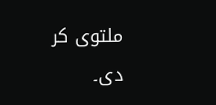ملتوی کر دی۔